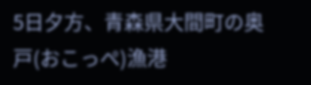5日夕方、青森県大間町の奥戸(おこっぺ)漁港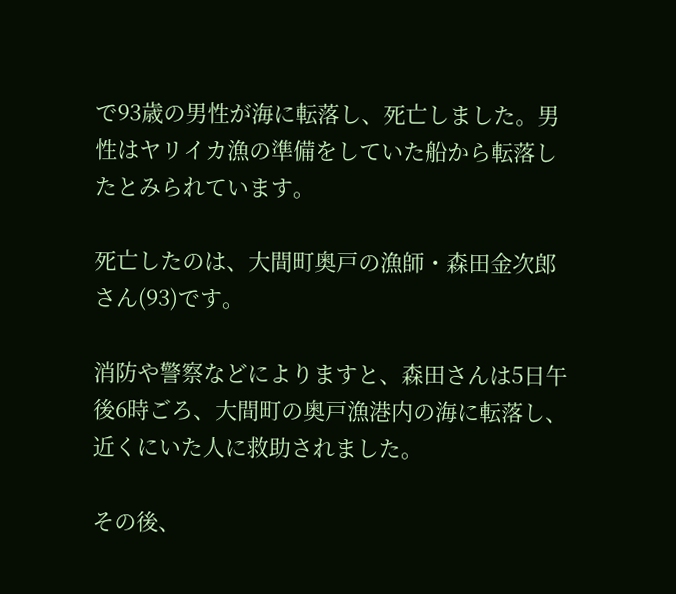で93歳の男性が海に転落し、死亡しました。男性はヤリイカ漁の準備をしていた船から転落したとみられています。

死亡したのは、大間町奥戸の漁師・森田金次郎さん(93)です。

消防や警察などによりますと、森田さんは5日午後6時ごろ、大間町の奥戸漁港内の海に転落し、近くにいた人に救助されました。

その後、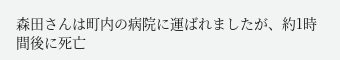森田さんは町内の病院に運ばれましたが、約1時間後に死亡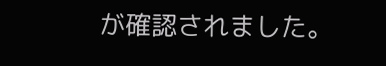が確認されました。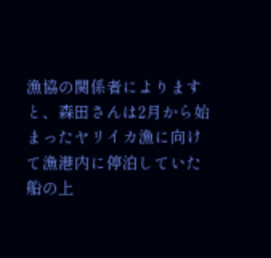漁協の関係者によりますと、森田さんは2月から始まったヤリイカ漁に向けて漁港内に停泊していた船の上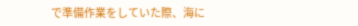で準備作業をしていた際、海に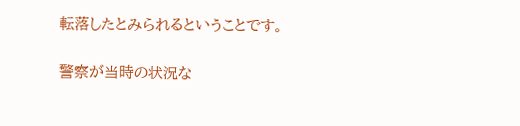転落したとみられるということです。

警察が当時の状況な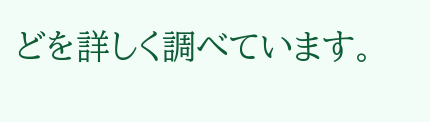どを詳しく調べています。